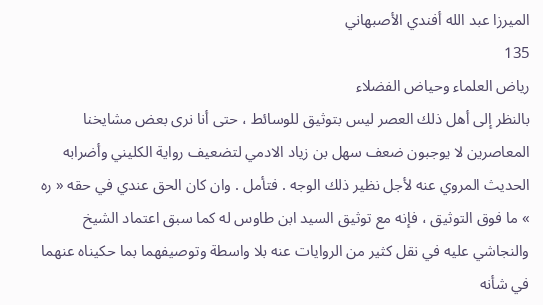الميرزا عبد الله أفندي الأصبهاني
135
رياض العلماء وحياض الفضلاء
بالنظر إلى أهل ذلك العصر ليس بتوثيق للوسائط ، حتى أنا نرى بعض مشايخنا المعاصرين لا يوجبون ضعف سهل بن زياد الادمي لتضعيف رواية الكليني وأضرابه الحديث المروي عنه لأجل نظير ذلك الوجه . فتأمل . وان كان الحق عندي في حقه « ره » ما فوق التوثيق ، فإنه مع توثيق السيد ابن طاوس له كما سبق اعتماد الشيخ والنجاشي عليه في نقل كثير من الروايات عنه بلا واسطة وتوصيفهما بما حكيناه عنهما في شأنه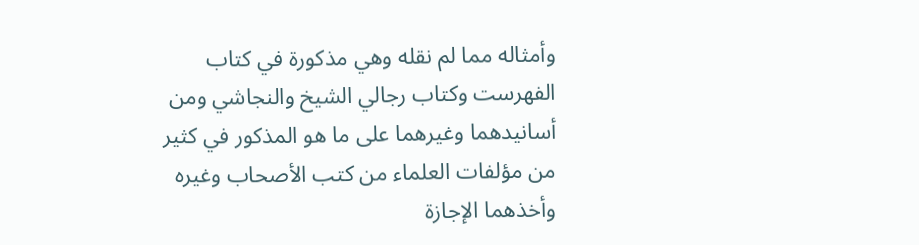وأمثاله مما لم نقله وهي مذكورة في كتاب الفهرست وكتاب رجالي الشيخ والنجاشي ومن أسانيدهما وغيرهما على ما هو المذكور في كثير من مؤلفات العلماء من كتب الأصحاب وغيره وأخذهما الإجازة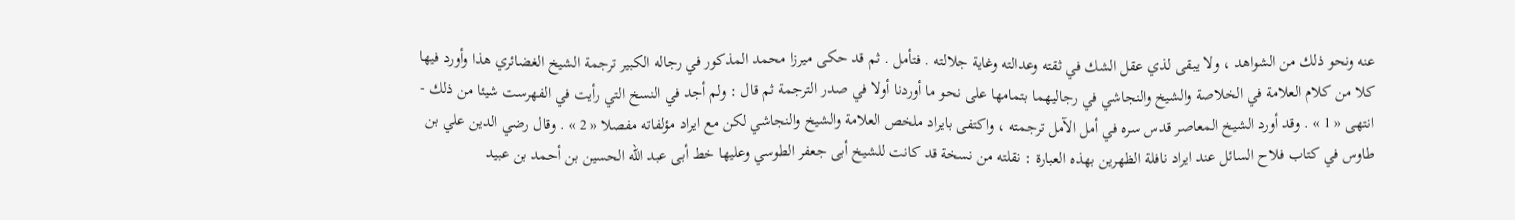عنه ونحو ذلك من الشواهد ، ولا يبقى لذي عقل الشك في ثقته وعدالته وغاية جلالته . فتأمل . ثم قد حكى ميرزا محمد المذكور في رجاله الكبير ترجمة الشيخ الغضائري هذا وأورد فيها كلا من كلام العلامة في الخلاصة والشيخ والنجاشي في رجاليهما بتمامها على نحو ما أوردنا أولا في صدر الترجمة ثم قال : ولم أجد في النسخ التي رأيت في الفهرست شيئا من ذلك - انتهى « 1 » . وقد أورد الشيخ المعاصر قدس سره في أمل الآمل ترجمته ، واكتفى بايراد ملخص العلامة والشيخ والنجاشي لكن مع ايراد مؤلفاته مفصلا « 2 » . وقال رضي الدين علي بن طاوس في كتاب فلاح السائل عند ايراد نافلة الظهرين بهذه العبارة : نقلته من نسخة قد كانت للشيخ أبى جعفر الطوسي وعليها خط أبى عبد اللّه الحسين بن أحمد بن عبيد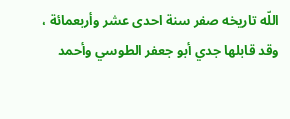اللّه تاريخه صفر سنة احدى عشر وأربعمائة ، وقد قابلها جدي أبو جعفر الطوسي وأحمد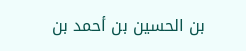بن الحسين بن أحمد بن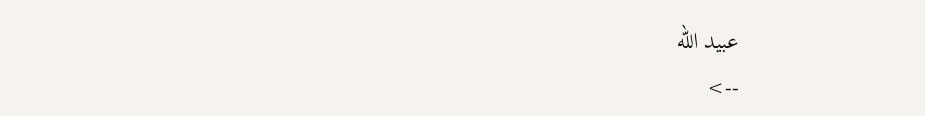عبيد اللّه
-->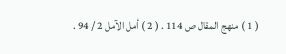( 1 ) منهج المقال ص 114 . ( 2 ) أمل الآمل 2 / 94 .